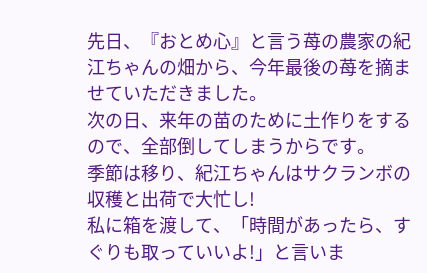先日、『おとめ心』と言う苺の農家の紀江ちゃんの畑から、今年最後の苺を摘ませていただきました。
次の日、来年の苗のために土作りをするので、全部倒してしまうからです。
季節は移り、紀江ちゃんはサクランボの収穫と出荷で大忙し!
私に箱を渡して、「時間があったら、すぐりも取っていいよ!」と言いま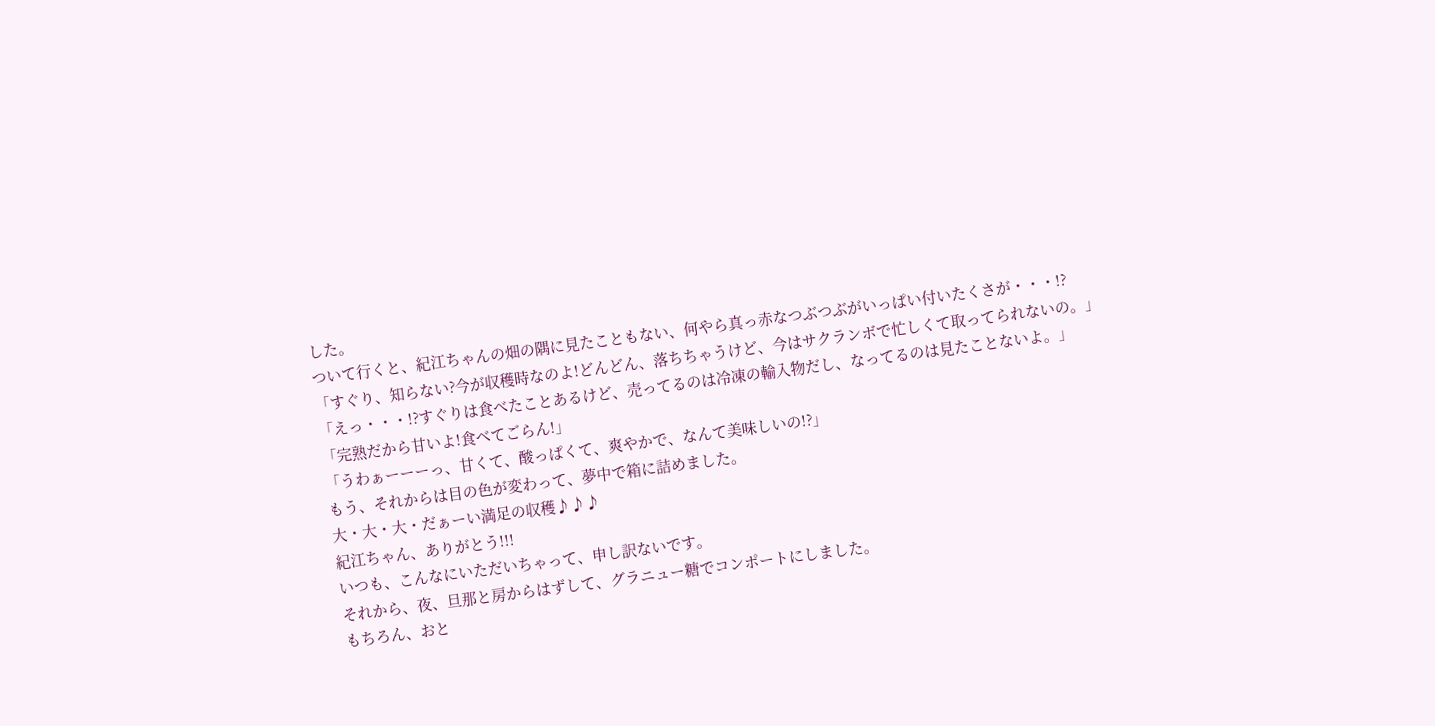した。
ついて行くと、紀江ちゃんの畑の隅に見たこともない、何やら真っ赤なつぶつぶがいっぱい付いたくさが・・・!?
「すぐり、知らない?今が収穫時なのよ!どんどん、落ちちゃうけど、今はサクランボで忙しくて取ってられないの。」
「えっ・・・!?すぐりは食べたことあるけど、売ってるのは冷凍の輸入物だし、なってるのは見たことないよ。」
「完熟だから甘いよ!食べてごらん!」
「うわぁーーーっ、甘くて、酸っぱくて、爽やかで、なんて美味しいの!?」
もう、それからは目の色が変わって、夢中で箱に詰めました。
大・大・大・だぁーい満足の収穫♪♪♪
紀江ちゃん、ありがとう!!!
いつも、こんなにいただいちゃって、申し訳ないです。
それから、夜、旦那と房からはずして、グラニュー糖でコンポートにしました。
もちろん、おと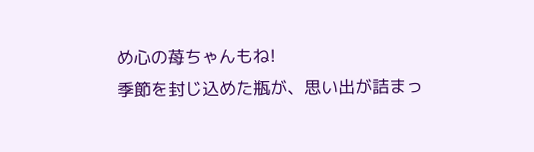め心の苺ちゃんもね!
季節を封じ込めた瓶が、思い出が詰まっ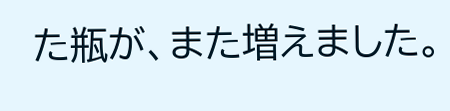た瓶が、また増えました。